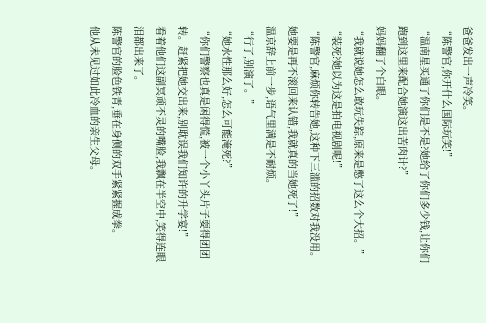爸爸发出一声冷笑。
“陈警官,你开什么国际玩笑!”
“温南星买通了你们是不是?她给了你们多少钱,让你们跑到这里来配合她演这出苦肉计?”
妈妈翻了个白眼。
“我就说她怎么敢玩失踪,原来是憋了这么个大招。”
“装死?她以为这是拍电视剧呢!”
“陈警官,麻烦你转告她,这种下三滥的招数对我没用。她要是再不滚回来认错,我就真的当她死了!”
温京辞上前一步,语气里满是不耐烦。
“行了,别演了。”
“她水性那么好,怎么可能淹死?”
“你们警察也真是闲得慌,被一个小丫头片子耍得团团转。赶紧把她交出来,别耽误我们知许的升学宴!”
看着他们这副冥顽不灵的嘴脸,我飘在半空中,笑得连眼泪都出来了。
陈警官的脸色铁青,垂在身侧的双手紧紧握成拳。
他从未见过如此冷血的亲生父母。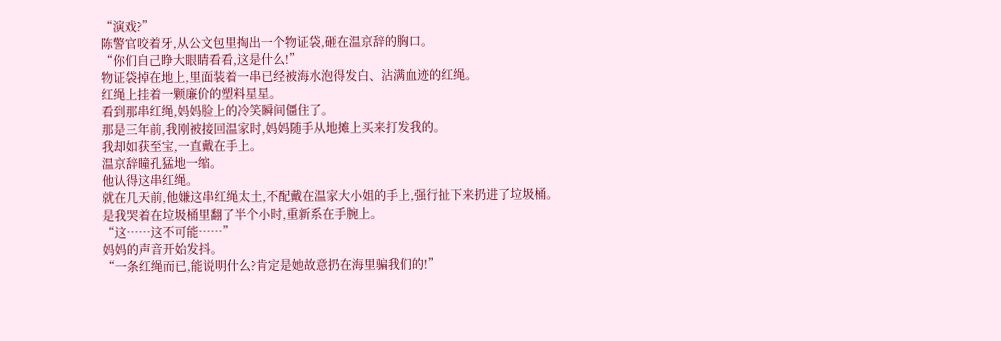“演戏?”
陈警官咬着牙,从公文包里掏出一个物证袋,砸在温京辞的胸口。
“你们自己睁大眼睛看看,这是什么!”
物证袋掉在地上,里面装着一串已经被海水泡得发白、沾满血迹的红绳。
红绳上挂着一颗廉价的塑料星星。
看到那串红绳,妈妈脸上的冷笑瞬间僵住了。
那是三年前,我刚被接回温家时,妈妈随手从地摊上买来打发我的。
我却如获至宝,一直戴在手上。
温京辞瞳孔猛地一缩。
他认得这串红绳。
就在几天前,他嫌这串红绳太土,不配戴在温家大小姐的手上,强行扯下来扔进了垃圾桶。
是我哭着在垃圾桶里翻了半个小时,重新系在手腕上。
“这……这不可能……”
妈妈的声音开始发抖。
“一条红绳而已,能说明什么?肯定是她故意扔在海里骗我们的!”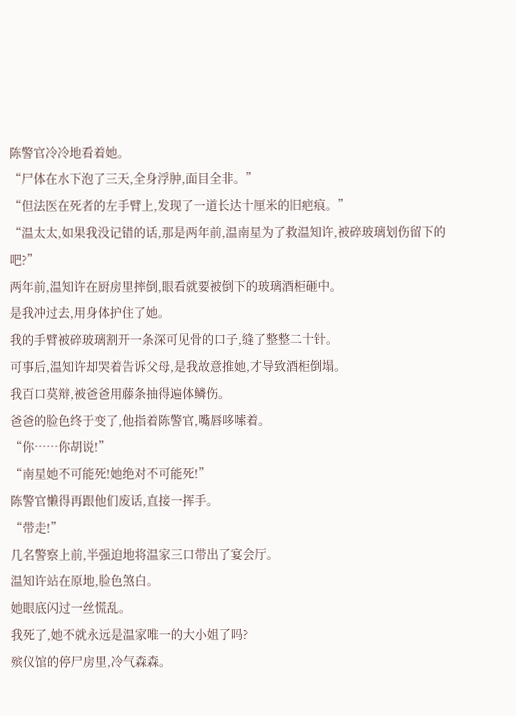陈警官冷冷地看着她。
“尸体在水下泡了三天,全身浮肿,面目全非。”
“但法医在死者的左手臂上,发现了一道长达十厘米的旧疤痕。”
“温太太,如果我没记错的话,那是两年前,温南星为了救温知许,被碎玻璃划伤留下的吧?”
两年前,温知许在厨房里摔倒,眼看就要被倒下的玻璃酒柜砸中。
是我冲过去,用身体护住了她。
我的手臂被碎玻璃割开一条深可见骨的口子,缝了整整二十针。
可事后,温知许却哭着告诉父母,是我故意推她,才导致酒柜倒塌。
我百口莫辩,被爸爸用藤条抽得遍体鳞伤。
爸爸的脸色终于变了,他指着陈警官,嘴唇哆嗦着。
“你……你胡说!”
“南星她不可能死!她绝对不可能死!”
陈警官懒得再跟他们废话,直接一挥手。
“带走!”
几名警察上前,半强迫地将温家三口带出了宴会厅。
温知许站在原地,脸色煞白。
她眼底闪过一丝慌乱。
我死了,她不就永远是温家唯一的大小姐了吗?
殡仪馆的停尸房里,冷气森森。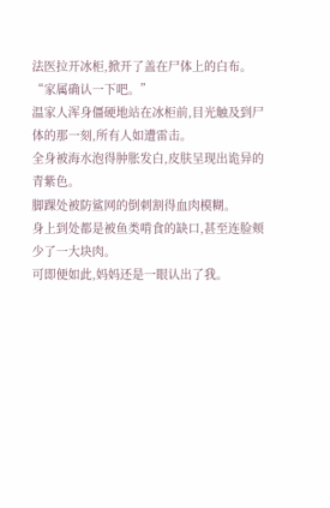法医拉开冰柜,掀开了盖在尸体上的白布。
“家属确认一下吧。”
温家人浑身僵硬地站在冰柜前,目光触及到尸体的那一刻,所有人如遭雷击。
全身被海水泡得肿胀发白,皮肤呈现出诡异的青紫色。
脚踝处被防鲨网的倒刺割得血肉模糊。
身上到处都是被鱼类啃食的缺口,甚至连脸颊少了一大块肉。
可即便如此,妈妈还是一眼认出了我。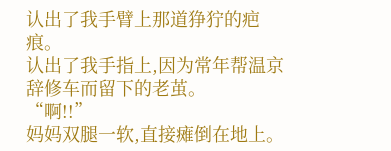认出了我手臂上那道狰狞的疤痕。
认出了我手指上,因为常年帮温京辞修车而留下的老茧。
“啊!!”
妈妈双腿一软,直接瘫倒在地上。